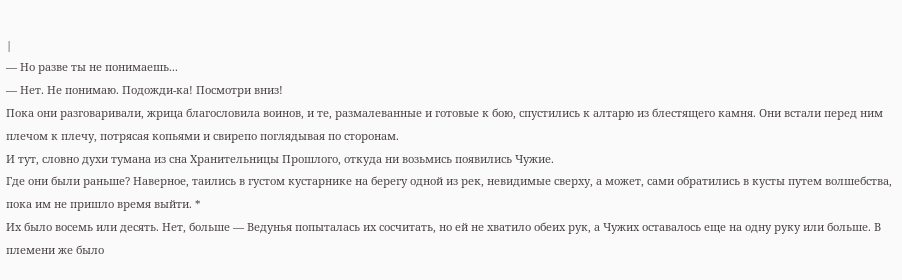|
— Но разве ты не понимаешь...
— Нет. Не понимаю. Подожди-ка! Посмотри вниз!
Пока они разговаривали, жрица благословила воинов, и те, размалеванные и готовые к бою, спустились к алтарю из блестящего камня. Они встали перед ним плечом к плечу, потрясая копьями и свирепо поглядывая по сторонам.
И тут, словно духи тумана из сна Хранительницы Прошлого, откуда ни возьмись появились Чужие.
Где они были раньше? Наверное, таились в густом кустарнике на берегу одной из рек, невидимые сверху, а может, сами обратились в кусты путем волшебства, пока им не пришло время выйти. *
Их было восемь или десять. Нет, больше — Ведунья попыталась их сосчитать, но ей не хватило обеих рук, а Чужих оставалось еще на одну руку или больше. В племени же было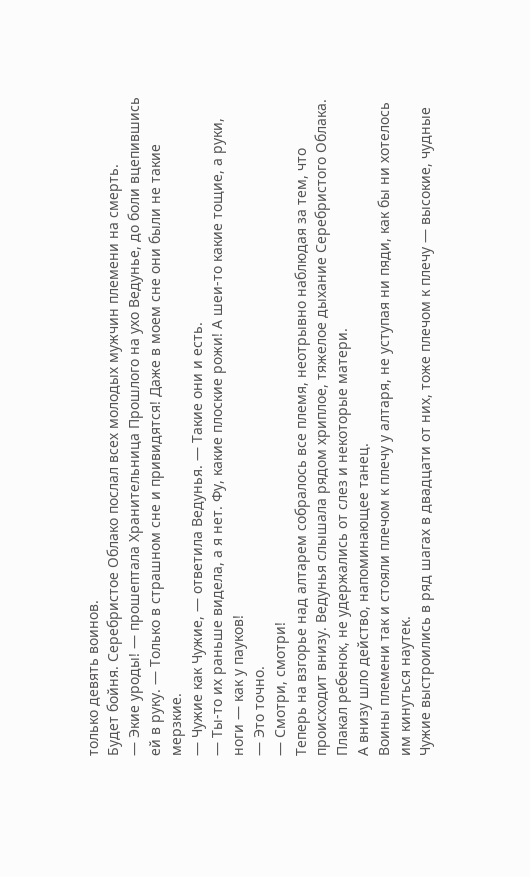только девять воинов.
Будет бойня. Серебристое Облако послал всех молодых мужчин племени на смерть.
— Экие уроды! — прошептала Хранительница Прошлого на ухо Ведунье, до боли вцепившись ей в руку. — Только в страшном сне и привидятся! Даже в моем сне они были не такие мерзкие.
— Чужие как Чужие, — ответила Ведунья. — Такие они и есть.
— Ты-то их раньше видела, а я нет. Фу, какие плоские рожи! А шеи-то какие тощие, а руки, ноги — как у пауков!
— Это точно.
— Смотри, смотри!
Теперь на взгорье над алтарем собралось все племя, неотрывно наблюдая за тем, что происходит внизу. Ведунья слышала рядом хриплое, тяжелое дыхание Серебристого Облака. Плакал ребенок, не удержались от слез и некоторые матери.
А внизу шло действо, напоминающее танец.
Воины племени так и стояли плечом к плечу у алтаря, не уступая ни пяди, как бы ни хотелось им кинуться наутек.
Чужие выстроились в ряд шагах в двадцати от них, тоже плечом к плечу — высокие, чудные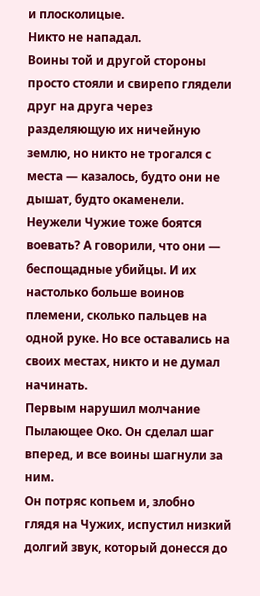и плосколицые.
Никто не нападал.
Воины той и другой стороны просто стояли и свирепо глядели друг на друга через разделяющую их ничейную землю, но никто не трогался с места — казалось, будто они не дышат, будто окаменели. Неужели Чужие тоже боятся воевать? А говорили, что они — беспощадные убийцы. И их настолько больше воинов племени, сколько пальцев на одной руке. Но все оставались на своих местах, никто и не думал начинать.
Первым нарушил молчание Пылающее Око. Он сделал шаг вперед, и все воины шагнули за ним.
Он потряс копьем и, злобно глядя на Чужих, испустил низкий долгий звук, который донесся до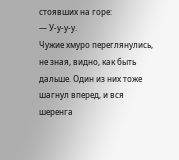стоявших на горе:
— У-у-у-у.
Чужие хмуро переглянулись, не зная, видно, как быть дальше. Один из них тоже шагнул вперед, и вся шеренга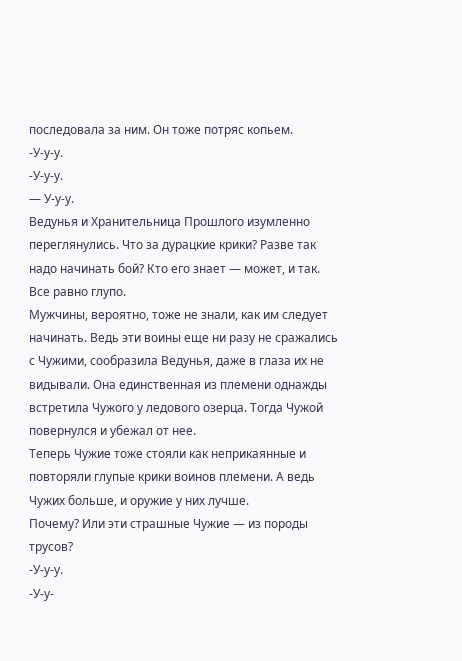последовала за ним. Он тоже потряс копьем.
-У-у-у.
-У-у-у.
— У-у-у.
Ведунья и Хранительница Прошлого изумленно переглянулись. Что за дурацкие крики? Разве так надо начинать бой? Кто его знает — может, и так. Все равно глупо.
Мужчины, вероятно, тоже не знали, как им следует начинать. Ведь эти воины еще ни разу не сражались с Чужими, сообразила Ведунья, даже в глаза их не видывали. Она единственная из племени однажды встретила Чужого у ледового озерца. Тогда Чужой повернулся и убежал от нее.
Теперь Чужие тоже стояли как неприкаянные и повторяли глупые крики воинов племени. А ведь Чужих больше, и оружие у них лучше.
Почему? Или эти страшные Чужие — из породы трусов?
-У-у-у.
-У-у-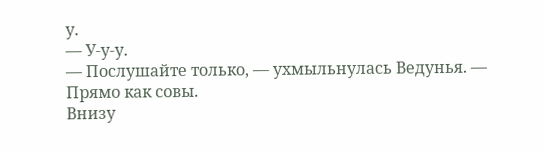у.
— У-у-у.
— Послушайте только, — ухмыльнулась Ведунья. — Прямо как совы.
Внизу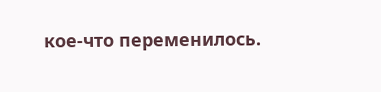кое-что переменилось.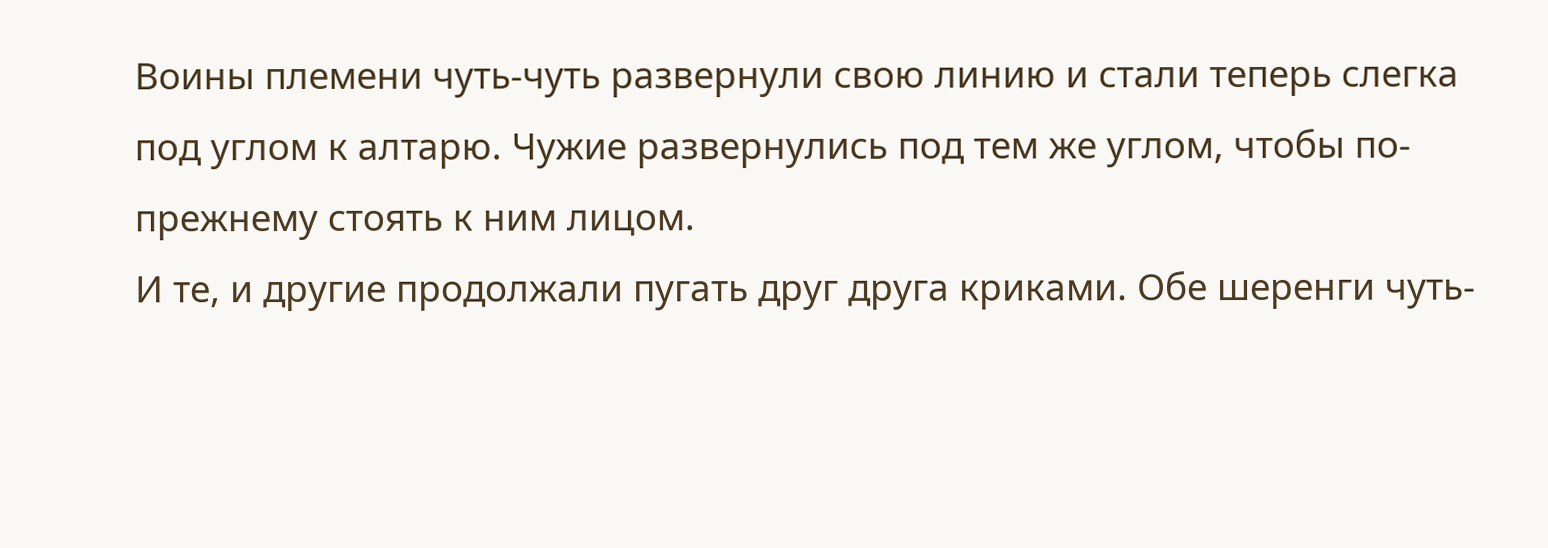Воины племени чуть-чуть развернули свою линию и стали теперь слегка под углом к алтарю. Чужие развернулись под тем же углом, чтобы по-прежнему стоять к ним лицом.
И те, и другие продолжали пугать друг друга криками. Обе шеренги чуть-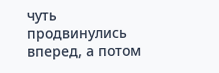чуть продвинулись вперед, а потом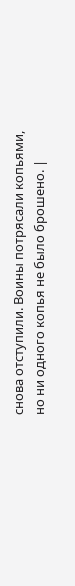снова отступили. Воины потрясали копьями, но ни одного копья не было брошено. |